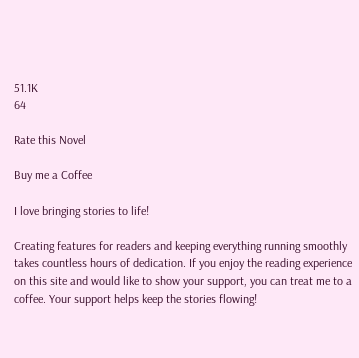51.1K
64

Rate this Novel

Buy me a Coffee

I love bringing stories to life!

Creating features for readers and keeping everything running smoothly takes countless hours of dedication. If you enjoy the reading experience on this site and would like to show your support, you can treat me to a coffee. Your support helps keep the stories flowing!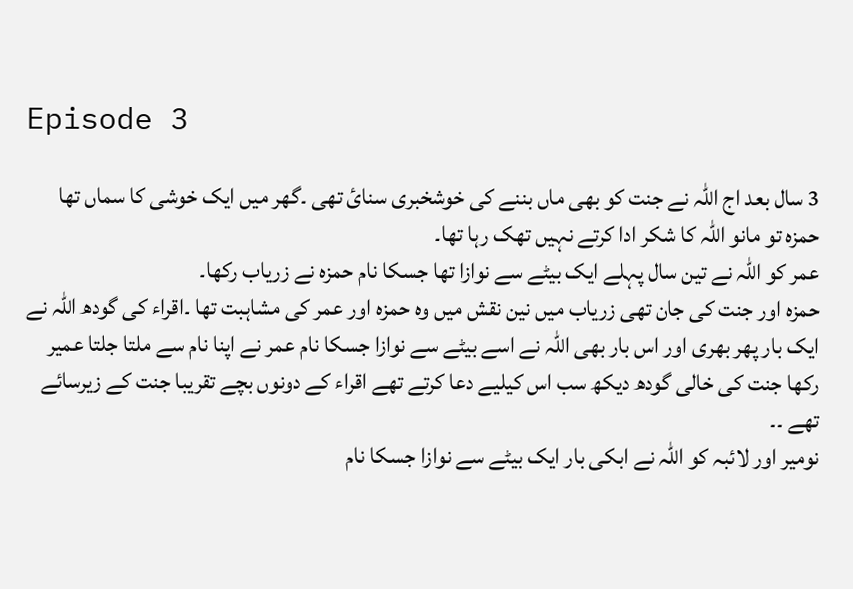Episode 3

3 سال بعد اج اللہ نے جنت کو بھی ماں بننے کی خوشخبری سنائ تھی ۔گھر میں ایک خوشی کا سماں تھا حمزہ تو مانو اللہ کا شکر ادا کرتے نہیں تھک رہا تھا۔
عمر کو اللہ نے تین سال پہلے ایک بیٹے سے نوازا تھا جسکا نام حمزہ نے زریاب رکھا۔
حمزہ اور جنت کی جان تھی زریاب میں نین نقش میں وہ حمزہ اور عمر کی مشاہبت تھا ۔اقراء کی گودھ اللہ نے ایک بار پھر بھری اور اس بار بھی اللہ نے اسے بیٹے سے نوازا جسکا نام عمر نے اپنا نام سے ملتا جلتا عمیر رکھا جنت کی خالی گودھ دیکھ سب اس کیلیے دعا کرتے تھے اقراء کے دونوں بچے تقریبا جنت کے زیرسائے تھے ۔۔
نومیر اور لائبہ کو اللہ نے ابکی بار ایک بیٹے سے نوازا جسکا نام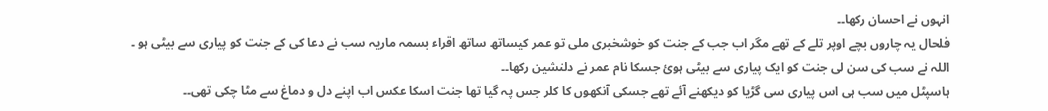انہوں نے احسان رکھا۔۔
فلحال یہ چاروں بچے اوپر تلے کے تھے مگر اب جب کے جنت کو خوشخبری ملی تو عمر کیساتھ ساتھ اقراء بسمہ ماریہ سب نے دعا کی کے جنت کو پیاری سے بیٹی ہو ۔
اللہ نے سب کی سن لی جنت کو ایک پیاری سے بیٹی ہوئ جسکا نام عمر نے دلنشین رکھا۔۔
ہاسپٹل میں سب ہی اس پیاری سی گڑیا کو دیکھنے آئے تھے جسکی آنکھوں کا کلر جس پہ گیا تھا جنت اسکا عکس اب اپنے دل و دماغ سے مٹا چکی تھی۔۔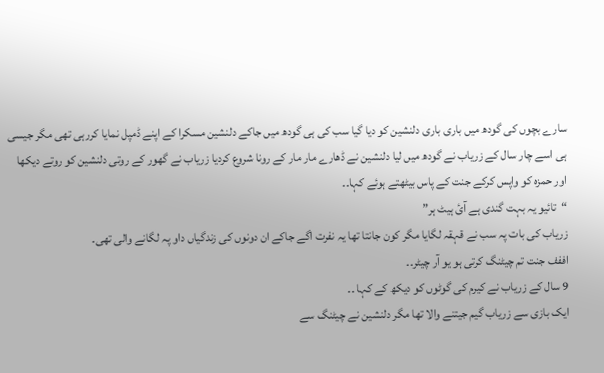سارے بچوں کی گودھ میں باری باری دلنشین کو دیا گیا سب کی ہی گودھ میں جاکے دلنشین مسکرا کے اپنے ڈمپل نمایا کررہی تھی مگر جیسی ہی اسے چار سال کے زریاب نے گودھ میں لیا دلنشین نے ڈھارے مار مار کے رونا شروع کردیا زریاب نے گھور کے روتی دلنشین کو روتے دیکھا اور حمزہ کو واپس کرکے جنت کے پاس بیٹھتے ہوئے کہا۔۔
“تائیو یہ بہت گندی ہے آئ ہیٹ ہر”
زریاب کی بات پہ سب نے قہقہ لگایا مگر کون جانتا تھا یہ نفرت اگے جاکے ان دونوں کی زندگیاں داو پہ لگانے والی تھی۔
اففف جنت تم چیٹنگ کرتی ہو یو آر چیٹر۔۔
9 سال کے زریاب نے کیرم کی گوٹوں کو دیکھ کے کہا ۔۔
ایک بازی سے زریاب گیم جیتنے والا تھا مگر دلنشین نے چیٹنگ سے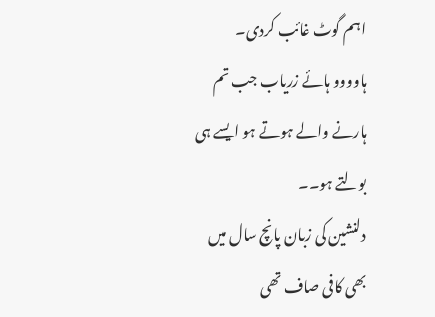اہم گوٹ غائب کردی۔
ہاوووو ہائے زریاب جب تم ہارنے والے ہوتے ہو ایسے ہی بولتے ہو۔۔
دلنشین کی زبان پانچ سال میں بھی کافی صاف تھی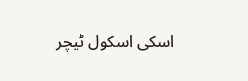اسکی اسکول ٹیچر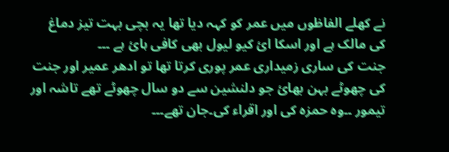نے کھلے الفاظوں میں عمر کو کہہ دیا تھا یہ بچی بہت تیز دماغ کی مالک ہے اور اسکا ائ کیو لیول بھی کافی ہائ ہے ۔۔۔
جنت کی ساری زمیداری عمر پوری کرتا تھا تو ادھر عمیر اور جنت کی چھوٹے بہن بھائ جو دلنشین سے دو سال چھوٹے تھے تاشہ اور تیمور ۔۔وہ حمزہ کی اور اقراء کی۔جان تھے۔۔۔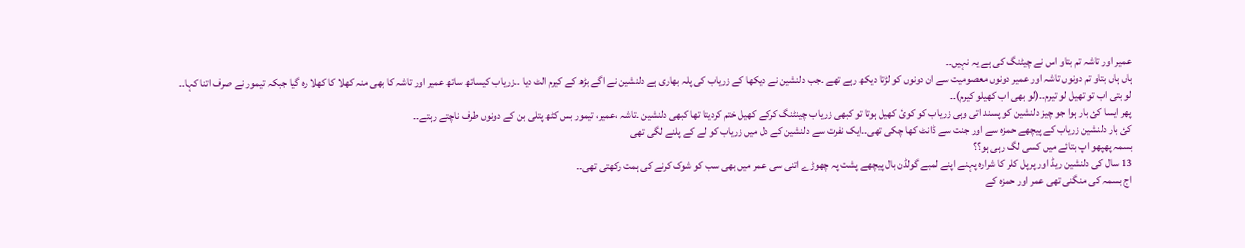عمیر اور تاشہ تم بتاو اس نے چیٹنگ کی ہے یہ نہیں۔۔
ہاں ہاں بتاو تم دونوں تاشہ اور عمیر دونوں معصومیت سے ان دونوں کو لڑتا دیکھ رہے تھے ۔جب دلنشین نے دیکھا کے زریاب کی پلہ بھاری ہے دلنشین نے اگے بڑھ کے کیرم الٹ دیا ۔۔زریاب کیساتھ ساتھ عمیر اور تاشہ کا بھی منہ کھلا کا کھلا رہ گیا جبکہ تیمور نے صرف اتنا کہا۔۔
لو بتی اب تو تھیل لو تیرم۔۔(لو بھی اب کھیلو کیرم)۔۔
پھر ایسا کئ بار ہوا جو چیز دلنشین کو پسند اتی وہی زریاب کو کوئ کھیل ہوتا تو کبھی زریاب چینٹنگ کرکے کھیل ختم کردیتا تھا کبھی دلنشین ۔تاشہ ،عمیر، تیمور بس کٹھ پتلی بن کے دونوں طرف ناچتے رہتے۔۔
کئ بار دلنشین زریاب کے پیچھے حمزہ سے اور جنت سے ڈانٹ کھا چکی تھی۔۔ایک نفرت سے دلنشین کے دل میں زریاب کو لے کے پلنے لگی تھی
بسمہ پھپھو اپ بتائے میں کسی لگ رہی ہو؟؟
13 سال کی دلنشین ریڈ اور پرپل کلر کا شرارہ پہنے اپنے لمبے گولڈن بال پیچھے پشت پہ چھوڑے اتنی سی عمر میں بھی سب کو شوک کرنے کی ہمت رکھتی تھی۔۔
اج بسمہ کی منگنی تھی عمر اور حمزہ کے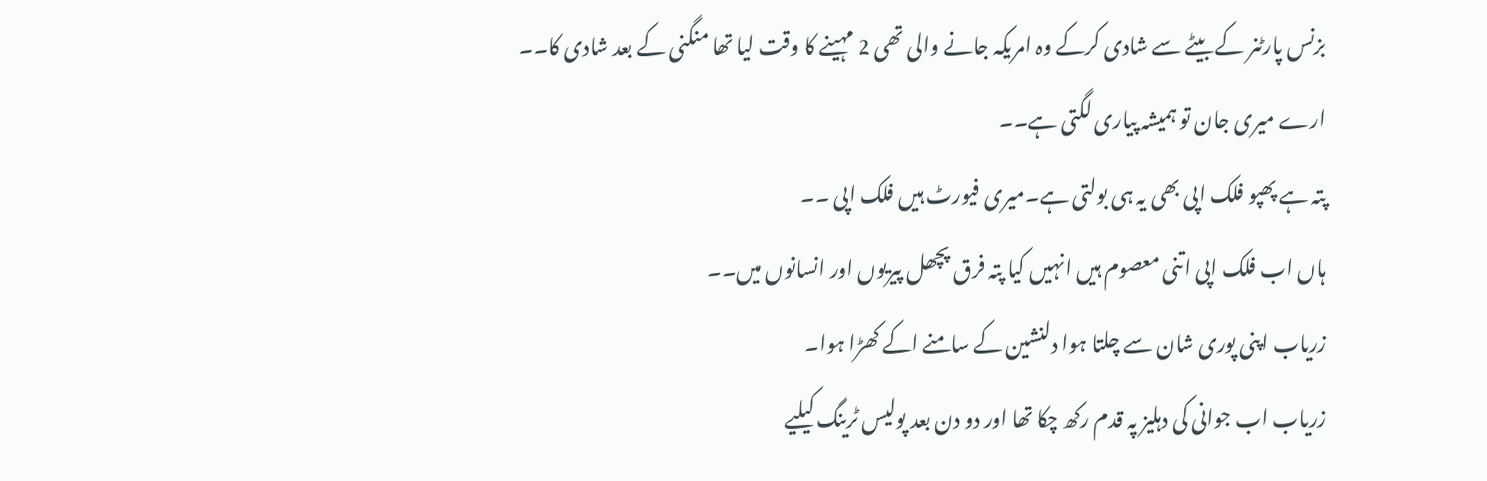بزنس پارٹنر کے بیٹے سے شادی کرکے وہ امریکہ جانے والی تھی 2 مہینے کا وقت لیا تھا منگنی کے بعد شادی کا۔۔
ارے میری جان تو ہمیشہ پیاری لگتی ہے۔۔
پتہ ہے پھپو فلک اپی بھی یہ ہی بولتی ہے۔میری فیورٹ ہیں فلک اپی ۔۔
ہاں اب فلک اپی اتنی معصوم ہیں انہیں کیا پتہ فرق پچھل پیریوں اور انسانوں میں۔۔
زریاب اپنی پوری شان سے چلتا ہوا دلنشین کے سامنے اکے کھڑا ہوا۔
زریاب اب جوانی کی دہلیز پہ قدم رکھ چکا تھا اور دو دن بعد پولیس ٹرینگ کیلیے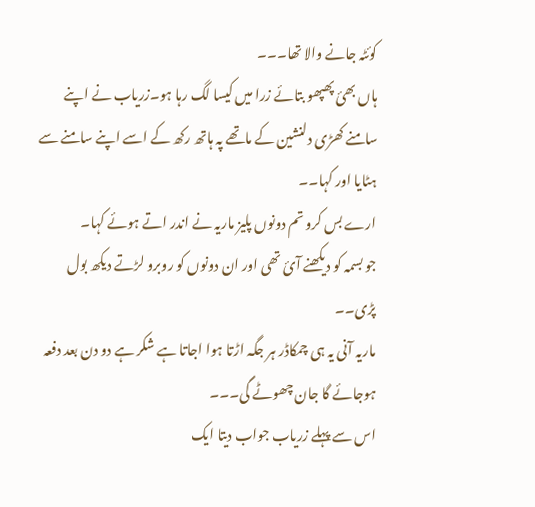کوئٹہ جانے والا تھا۔۔۔
ہاں بھئ پھپھو بتائے زرا میں کیسا لگ رہا ہو۔زریاب نے اپنے سامنے کھڑی دلنشین کے ماتھے پہ ہاتھ رکھ کے اسے اپنے سامنے سے ہٹایا اور کہا۔۔
ارے بس کرو تم دونوں پلیز ماریہ نے اندر اتے ہوئے کہا۔
جو بسمہ کو دیکھنے آئ تھی اور ان دونوں کو روبرو لڑتے دیکھ بول پڑی۔۔
ماریہ آنی یہ ہی چمکاڈر ہر جگہ اڑتا ہوا اجاتا ہے شکر ہے دو دن بعد دفعہ ہوجائے گا جان چھوٹے گی۔۔۔
اس سے پہلے زریاب جواب دیتا ایک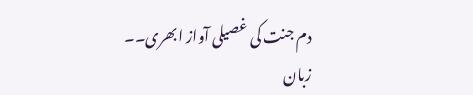دم جنت کی غصیلی آواز ابھری۔۔
زبان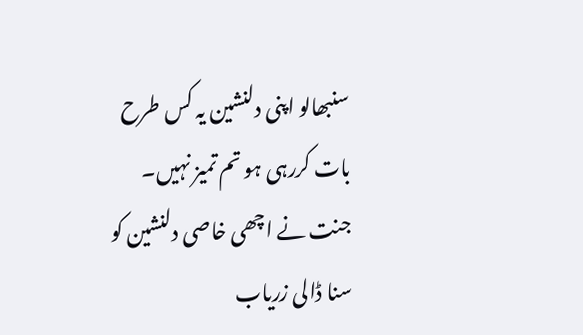سنبھالو اپنی دلنشین یہ کس طرح بات کررہی ہو تم تمیز نہیں۔
جنت نے اچھی خاصی دلنشین کو سنا ڈالی زریاب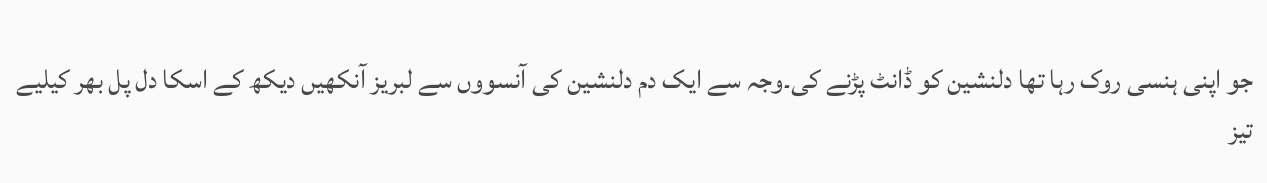جو اپنی ہنسی روک رہا تھا دلنشین کو ڈانٹ پڑنے کی۔وجہ سے ایک دم دلنشین کی آنسووں سے لبریز آنکھیں دیکھ کے اسکا دل پل بھر کیلیے تیز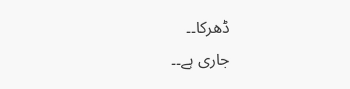ڈھرکا۔۔
جاری ہے۔۔